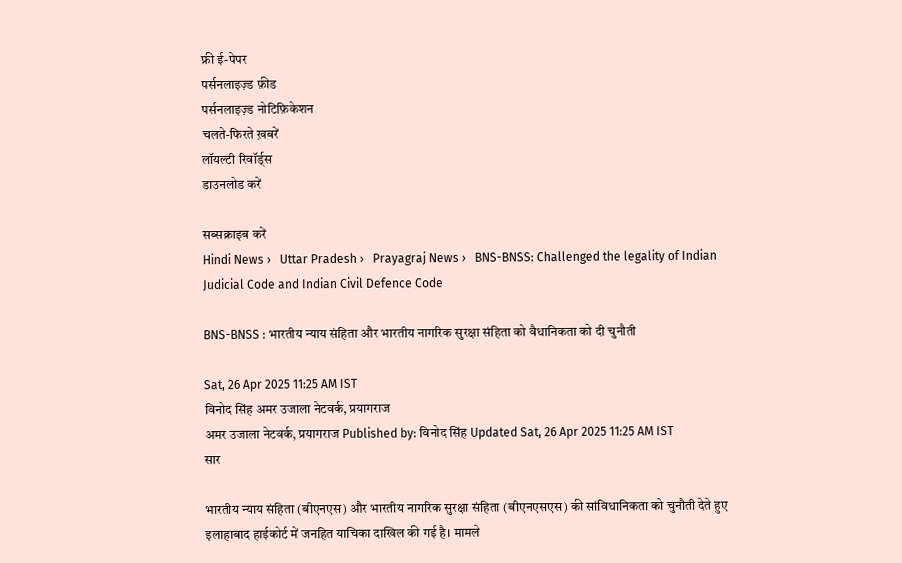फ्री ई-पेपर
पर्सनलाइज़्ड फ़ीड
पर्सनलाइज़्ड नोटिफ़िकेशन
चलते-फिरते ख़बरें
लॉयल्टी रिवॉर्ड्स
डाउनलोड करें

सब्सक्राइब करें
Hindi News ›   Uttar Pradesh ›   Prayagraj News ›   BNS-BNSS: Challenged the legality of Indian Judicial Code and Indian Civil Defence Code

BNS-BNSS : भारतीय न्याय संहिता और भारतीय नागरिक सुरक्षा संहिता को वैधानिकता को दी चुनौती

Sat, 26 Apr 2025 11:25 AM IST
विनोद सिंह अमर उजाला नेटवर्क, प्रयागराज
अमर उजाला नेटवर्क, प्रयागराज Published by: विनोद सिंह Updated Sat, 26 Apr 2025 11:25 AM IST
सार

भारतीय न्याय संहिता (बीएनएस) और भारतीय नागरिक सुरक्षा संहिता (बीएनएसएस) की सांविधानिकता को चुनौती देते हुए इलाहाबाद हाईकोर्ट में जनहित याचिका दाखिल की गई है। मामले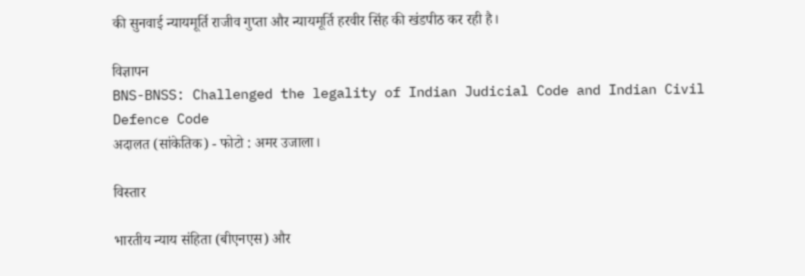की सुनवाई न्यायमूर्ति राजीव गुप्ता और न्यायमूर्ति हरवीर सिंह की खंडपीठ कर रही है।

विज्ञापन
BNS-BNSS: Challenged the legality of Indian Judicial Code and Indian Civil Defence Code
अदालत (सांकेतिक) - फोटो : अमर उजाला।

विस्तार

भारतीय न्याय संहिता (बीएनएस) और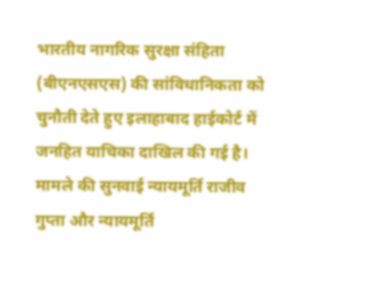भारतीय नागरिक सुरक्षा संहिता (बीएनएसएस) की सांविधानिकता को चुनौती देते हुए इलाहाबाद हाईकोर्ट में जनहित याचिका दाखिल की गई है। मामले की सुनवाई न्यायमूर्ति राजीव गुप्ता और न्यायमूर्ति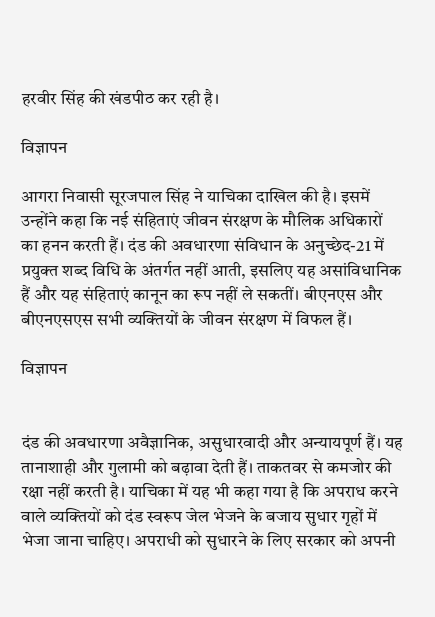हरवीर सिंह की खंडपीठ कर रही है।

विज्ञापन

आगरा निवासी सूरजपाल सिंह ने याचिका दाखिल की है। इसमें उन्होंने कहा कि नई संहिताएं जीवन संरक्षण के मौलिक अधिकारों का हनन करती हैं। दंड की अवधारणा संविधान के अनुच्छेद-21 में प्रयुक्त शब्द विधि के अंतर्गत नहीं आती, इसलिए यह असांविधानिक हैं और यह संहिताएं कानून का रूप नहीं ले सकतीं। बीएनएस और बीएनएसएस सभी व्यक्तियों के जीवन संरक्षण में विफल हैं।

विज्ञापन


दंड की अवधारणा अवैज्ञानिक, असुधारवादी और अन्यायपूर्ण हैं। यह तानाशाही और गुलामी को बढ़ावा देती हैं। ताकतवर से कमजोर की रक्षा नहीं करती है। याचिका में यह भी कहा गया है कि अपराध करने वाले व्यक्तियों को दंड स्वरूप जेल भेजने के बजाय सुधार गृहों में भेजा जाना चाहिए। अपराधी को सुधारने के लिए सरकार को अपनी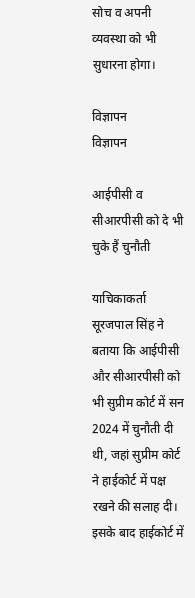सोच व अपनी व्यवस्था को भी सुधारना होगा।

विज्ञापन
विज्ञापन

आईपीसी व सीआरपीसी को दे भी चुके हैं चुनौती

याचिकाकर्ता सूरजपाल सिंह ने बताया कि आईपीसी और सीआरपीसी को भी सुप्रीम कोर्ट में सन 2024 में चुनौती दी थी, जहां सुप्रीम कोर्ट ने हाईकोर्ट में पक्ष रखने की सलाह दी। इसके बाद हाईकोर्ट में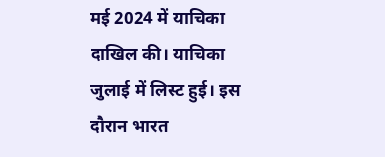मई 2024 में याचिका दाखिल की। याचिका जुलाई में लिस्ट हुई। इस दौरान भारत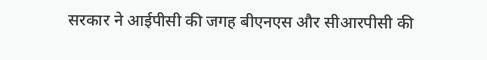सरकार ने आईपीसी की जगह बीएनएस और सीआरपीसी की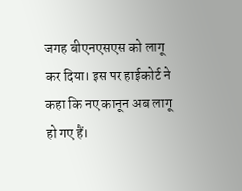जगह बीएनएसएस को लागू कर दिया। इस पर हाईकोर्ट ने कहा कि नए कानून अब लागू हो गए हैं।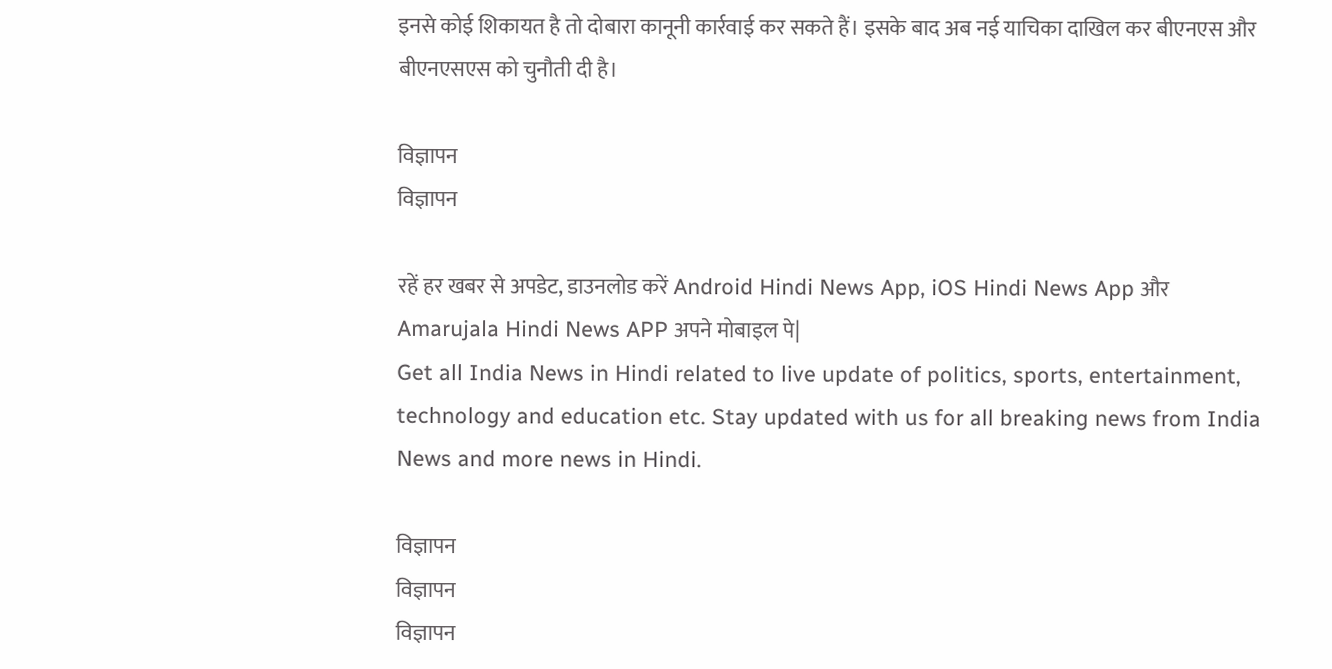इनसे कोई शिकायत है तो दोबारा कानूनी कार्रवाई कर सकते हैं। इसके बाद अब नई याचिका दाखिल कर बीएनएस और बीएनएसएस को चुनौती दी है।

विज्ञापन
विज्ञापन

रहें हर खबर से अपडेट, डाउनलोड करें Android Hindi News App, iOS Hindi News App और Amarujala Hindi News APP अपने मोबाइल पे|
Get all India News in Hindi related to live update of politics, sports, entertainment, technology and education etc. Stay updated with us for all breaking news from India News and more news in Hindi.

विज्ञापन
विज्ञापन
विज्ञापन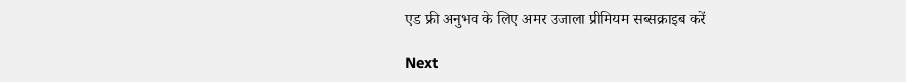एड फ्री अनुभव के लिए अमर उजाला प्रीमियम सब्सक्राइब करें

Next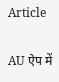Article

AU ऐप में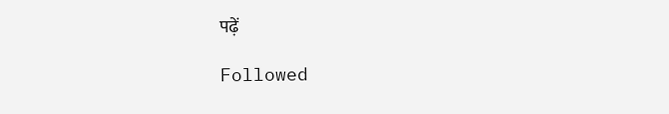पढ़ें

Followed